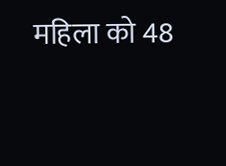महिला को 48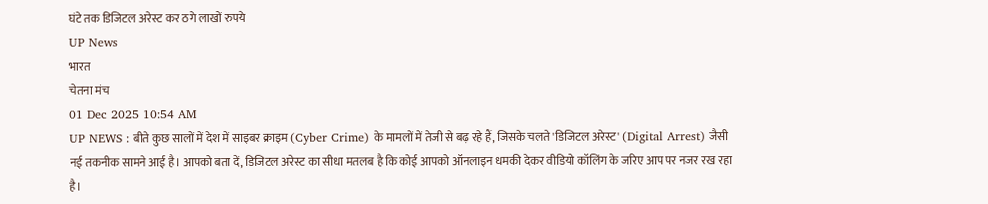घंटे तक डिजिटल अरेस्ट कर ठगे लाखों रुपये
UP News
भारत
चेतना मंच
01 Dec 2025 10:54 AM
UP NEWS : बीते कुछ सालों में देश में साइबर क्राइम (Cyber Crime) के मामलों में तेजी से बढ़ रहे हैं, जिसके चलते 'डिजिटल अरेस्ट' (Digital Arrest) जैसी नई तकनीक सामने आई है। आपको बता दें, डिजिटल अरेस्ट का सीधा मतलब है कि कोई आपको ऑनलाइन धमकी देकर वीडियो कॉलिंग के जरिए आप पर नजर रख रहा है।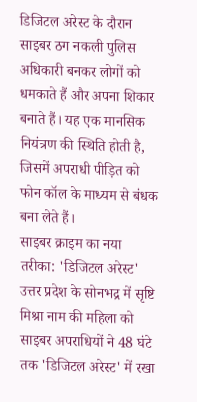डिजिटल अरेस्ट के दौरान साइबर ठग नकली पुलिस अधिकारी बनकर लोगों को धमकाते हैं और अपना शिकार बनाते हैं। यह एक मानसिक नियंत्रण की स्थिति होती है, जिसमें अपराधी पीड़ित को फोन कॉल के माध्यम से बंधक बना लेते हैं।
साइबर क्राइम का नया तरीका: 'डिजिटल अरेस्ट'
उत्तर प्रदेश के सोनभद्र में सृष्टि मिश्रा नाम की महिला को साइबर अपराधियों ने 48 घंटे तक 'डिजिटल अरेस्ट' में रखा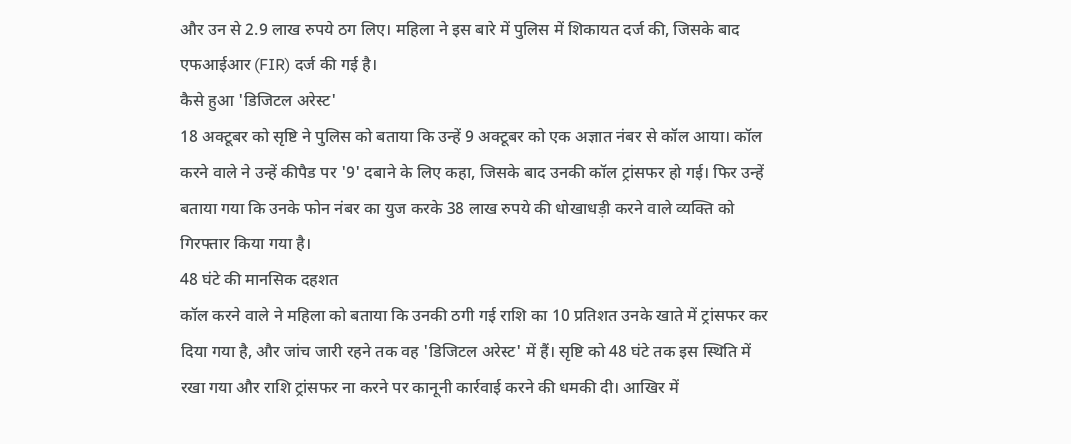और उन से 2.9 लाख रुपये ठग लिए। महिला ने इस बारे में पुलिस में शिकायत दर्ज की, जिसके बाद एफआईआर (FIR) दर्ज की गई है।
कैसे हुआ 'डिजिटल अरेस्ट'
18 अक्टूबर को सृष्टि ने पुलिस को बताया कि उन्हें 9 अक्टूबर को एक अज्ञात नंबर से कॉल आया। कॉल करने वाले ने उन्हें कीपैड पर '9' दबाने के लिए कहा, जिसके बाद उनकी कॉल ट्रांसफर हो गई। फिर उन्हें बताया गया कि उनके फोन नंबर का युज करके 38 लाख रुपये की धोखाधड़ी करने वाले व्यक्ति को गिरफ्तार किया गया है।
48 घंटे की मानसिक दहशत
कॉल करने वाले ने महिला को बताया कि उनकी ठगी गई राशि का 10 प्रतिशत उनके खाते में ट्रांसफर कर दिया गया है, और जांच जारी रहने तक वह 'डिजिटल अरेस्ट' में हैं। सृष्टि को 48 घंटे तक इस स्थिति में रखा गया और राशि ट्रांसफर ना करने पर कानूनी कार्रवाई करने की धमकी दी। आखिर में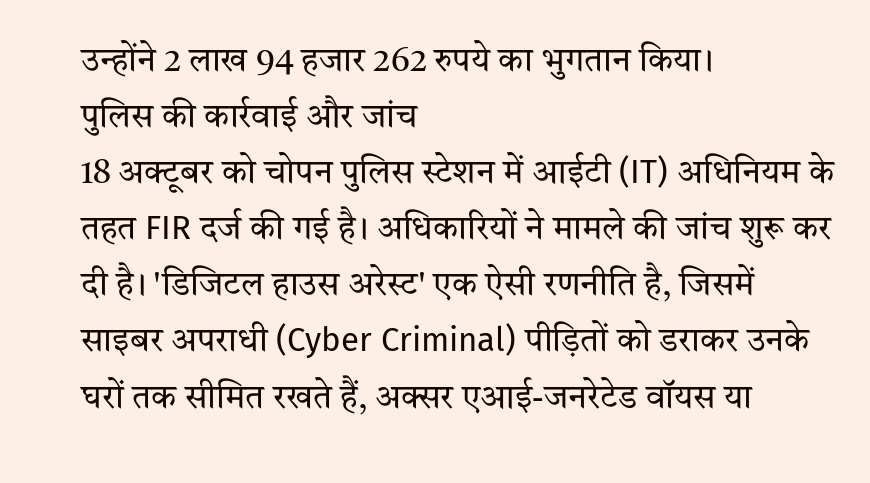उन्होंने 2 लाख 94 हजार 262 रुपये का भुगतान किया।
पुलिस की कार्रवाई और जांच
18 अक्टूबर को चोपन पुलिस स्टेशन में आईटी (IT) अधिनियम के तहत FIR दर्ज की गई है। अधिकारियों ने मामले की जांच शुरू कर दी है। 'डिजिटल हाउस अरेस्ट' एक ऐसी रणनीति है, जिसमें साइबर अपराधी (Cyber Criminal) पीड़ितों को डराकर उनके घरों तक सीमित रखते हैं, अक्सर एआई-जनरेटेड वॉयस या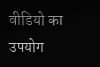वीडियो का उपयोग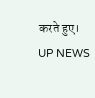करते हुए। UP NEWS